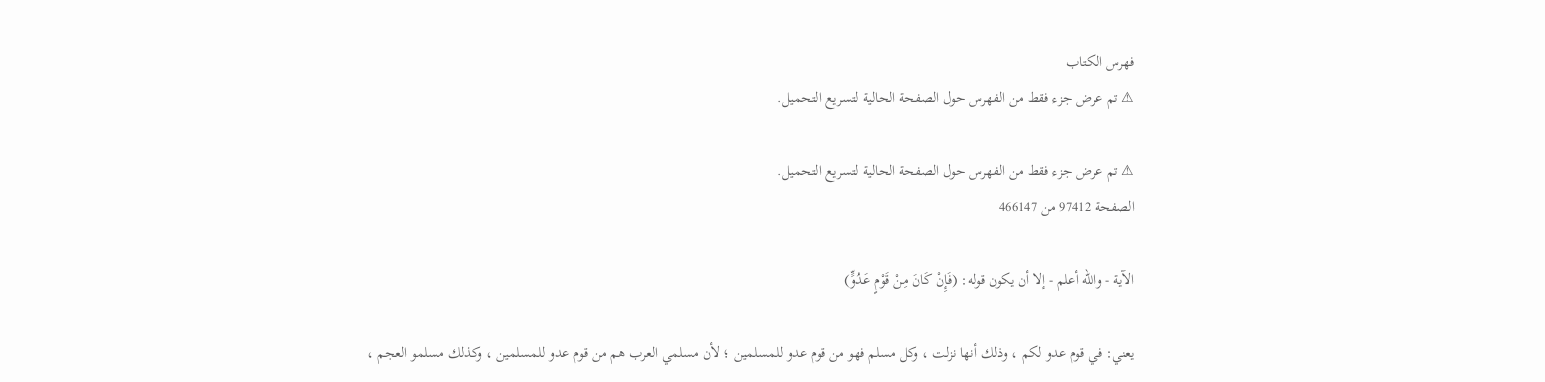فهرس الكتاب
⚠ تم عرض جزء فقط من الفهرس حول الصفحة الحالية لتسريع التحميل.

⚠ تم عرض جزء فقط من الفهرس حول الصفحة الحالية لتسريع التحميل.
الصفحة 97412 من 466147

الآية - والله أعلم - إلا أن يكون قوله: (فَإِنْ كَانَ مِنْ قَوْمٍ عَدُوٍّ)

يعني: في قوم عدو لكم ، وذلك أنها نزلت ، وكل مسلم فهو من قوم عدو للمسلمين ؛ لأن مسلمي العرب هم من قوم عدو للمسلمين ، وكذلك مسلمو العجم ،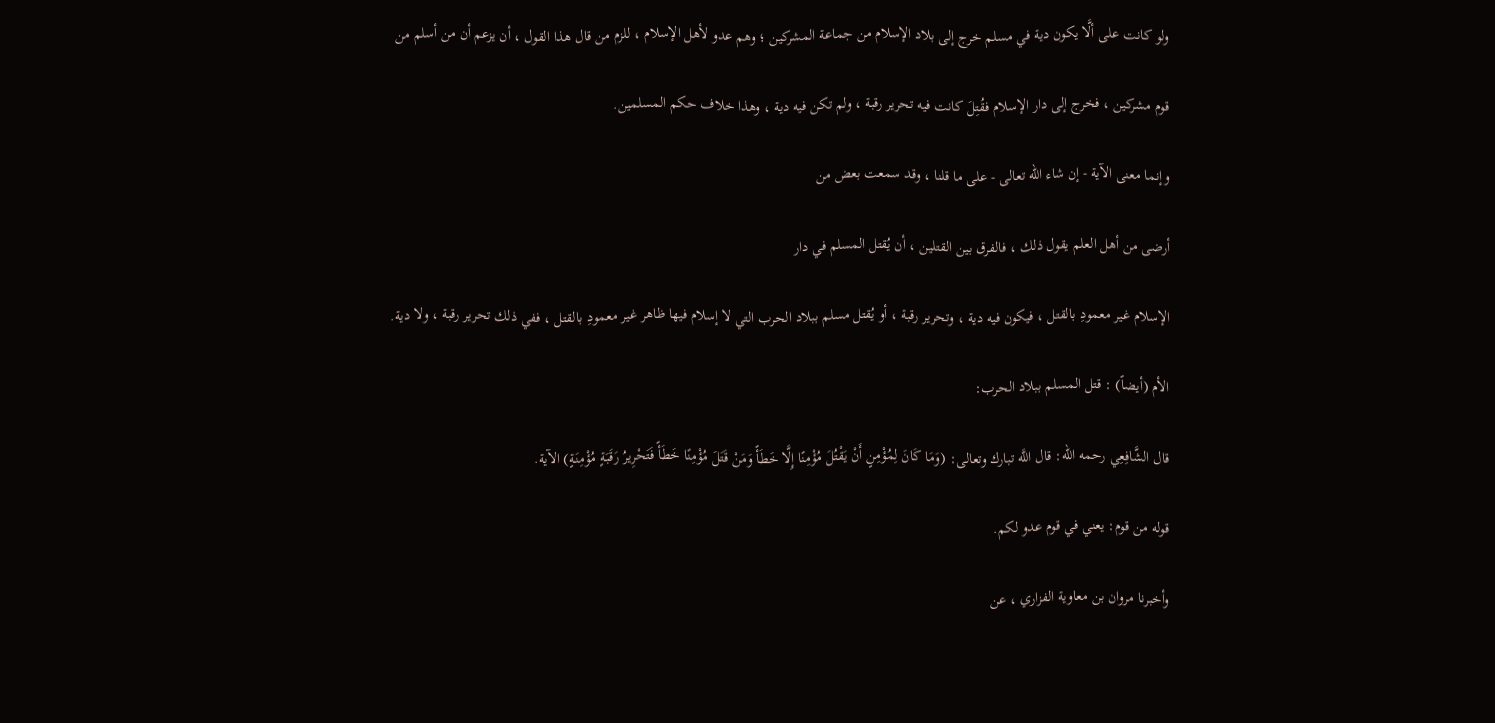ولو كانت على ألَّا يكون دية في مسلم خرج إلى بلاد الإسلام من جماعة المشركين ؛ وهم عدو لأهل الإسلام ، للزم من قال هذا القول ، أن يزعم أن من أسلم من

قوم مشركين ، فخرج إلى دار الإسلام فقُتِلَ كانت فيه تحرير رقبة ، ولم تكن فيه دية ، وهذا خلاف حكم المسلمين.

وإنما معنى الآية - إن شاء الله تعالى - على ما قلنا ، وقد سمعت بعض من

أرضى من أهل العلم يقول ذلك ، فالفرق بين القتلين ، أن يُقتل المسلم في دار

الإسلام غير معمودِ بالقتل ، فيكون فيه دية ، وتحرير رقبة ، أو يُقتل مسلم ببلاد الحرب التي لا إسلام فيها ظاهر غير معمودِ بالقتل ، ففي ذلك تحرير رقبة ، ولا دية.

الأم (أيضاً) : قتل المسلم ببلاد الحرب:

قال الشَّافِعِي رحمه الله: قال اللَّه تبارك وتعالى: (وَمَا كَانَ لِمُؤْمِنٍ أَنْ يَقْتُلَ مُؤْمِنًا إِلَّا خَطَأً وَمَنْ قَتَلَ مُؤْمِنًا خَطَأً فَتَحْرِيرُ رَقَبَةٍ مُؤْمِنَةٍ) الآية.

قوله من قوم: يعني في قوم عدو لكم.

وأخبرنا مروان بن معاوية الفزاري ، عن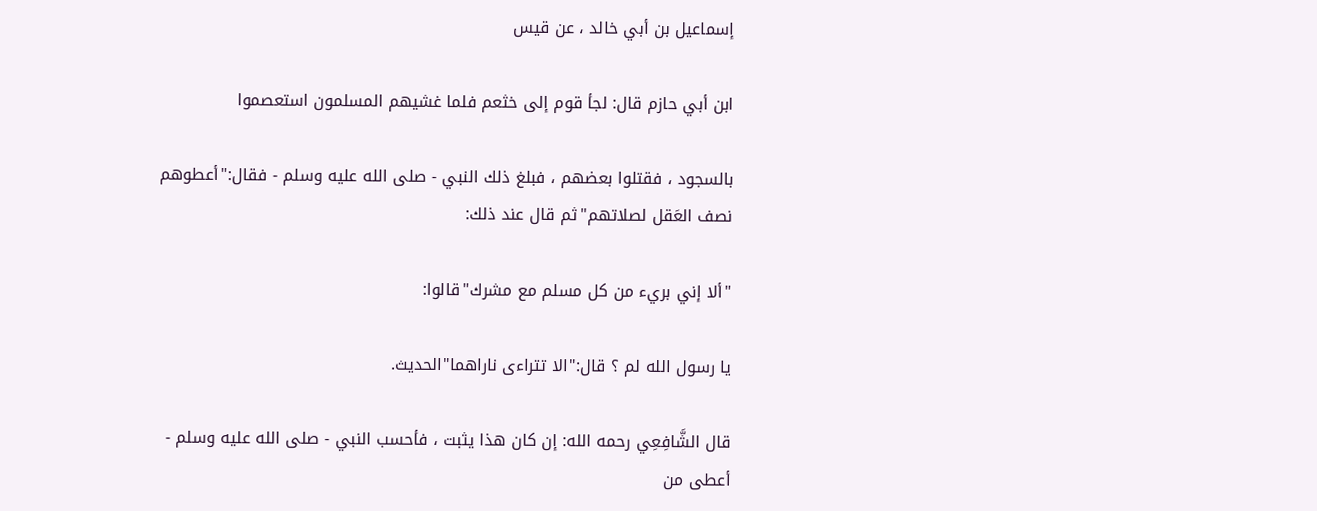إسماعيل بن أبي خالد ، عن قيس

ابن أبي حازم قال: لجأ قوم إلى خثعم فلما غشيهم المسلمون استعصموا

بالسجود ، فقتلوا بعضهم ، فبلغ ذلك النبي - صلى الله عليه وسلم - فقال:"أعطوهم نصف العَقل لصلاتهم"ثم قال عند ذلك:

"ألا إني بريء من كل مسلم مع مشرك"قالوا:

يا رسول الله لم ؟ قال:"الا تتراءى ناراهما"الحديث.

قال الشَّافِعِي رحمه الله: إن كان هذا يثبت ، فأحسب النبي - صلى الله عليه وسلم - أعطى من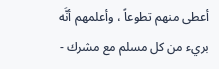أعطى منهم تطوعاً ، وأعلمهم أنَّه بريء من كل مسلم مع مشرك -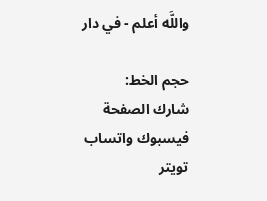واللَّه أعلم - في دار

حجم الخط:
شارك الصفحة
فيسبوك واتساب تويتر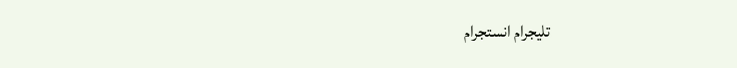تليجرام انستجرام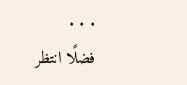. . .
فضلًا انتظر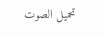تحميل الصوت